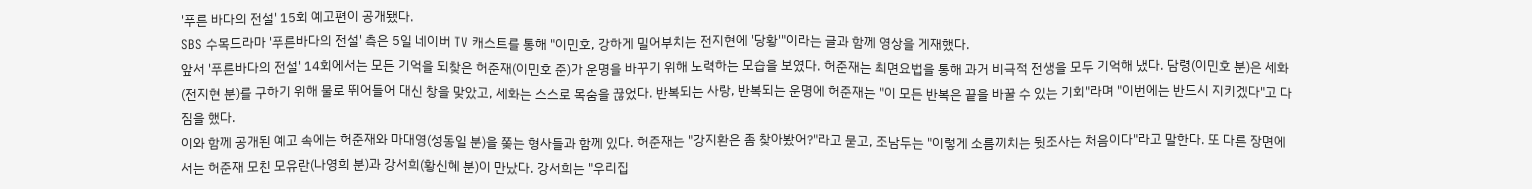'푸른 바다의 전설' 15회 예고편이 공개됐다.
SBS 수목드라마 '푸른바다의 전설' 측은 5일 네이버 TV 캐스트를 통해 "이민호, 강하게 밀어부치는 전지현에 '당황'"이라는 글과 함께 영상을 게재했다.
앞서 '푸른바다의 전설' 14회에서는 모든 기억을 되찾은 허준재(이민호 준)가 운명을 바꾸기 위해 노력하는 모습을 보였다. 허준재는 최면요법을 통해 과거 비극적 전생을 모두 기억해 냈다. 담령(이민호 분)은 세화(전지현 분)를 구하기 위해 물로 뛰어들어 대신 창을 맞았고, 세화는 스스로 목숨을 끊었다. 반복되는 사랑, 반복되는 운명에 허준재는 "이 모든 반복은 끝을 바꿀 수 있는 기회"라며 "이번에는 반드시 지키겠다"고 다짐을 했다.
이와 함께 공개된 예고 속에는 허준재와 마대영(성동일 분)을 쫒는 형사들과 함께 있다. 허준재는 "강지환은 좀 찾아봤어?"라고 묻고, 조남두는 "이렇게 소름끼치는 뒷조사는 처음이다"라고 말한다. 또 다른 장면에서는 허준재 모친 모유란(나영희 분)과 강서희(황신혜 분)이 만났다. 강서희는 "우리집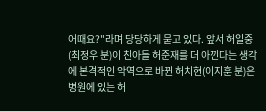어때요?"라며 당당하게 묻고 있다. 앞서 허일중(최정우 분)이 친아들 허준재를 더 아낀다는 생각에 본격적인 악역으로 바뀐 허치현(이지훈 분)은 병원에 있는 허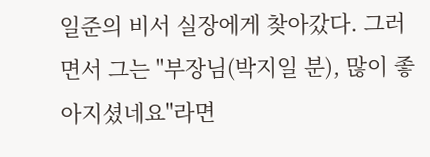일준의 비서 실장에게 찾아갔다. 그러면서 그는 "부장님(박지일 분), 많이 좋아지셨네요"라면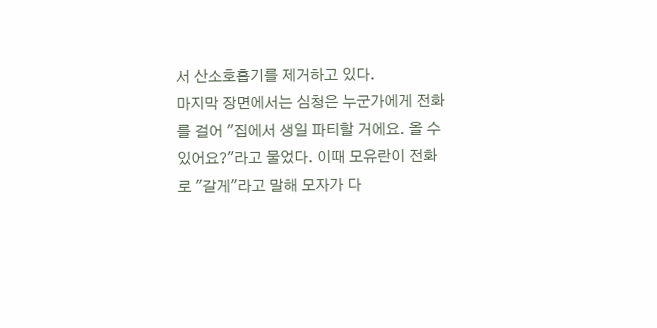서 산소호흡기를 제거하고 있다.
마지막 장면에서는 심청은 누군가에게 전화를 걸어 "집에서 생일 파티할 거에요. 올 수 있어요?"라고 물었다. 이때 모유란이 전화로 "갈게"라고 말해 모자가 다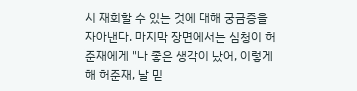시 재회할 수 있는 것에 대해 궁금증을 자아낸다. 마지막 장면에서는 심청이 허준재에게 "나 좋은 생각이 났어, 이렇게 해 허준재, 날 믿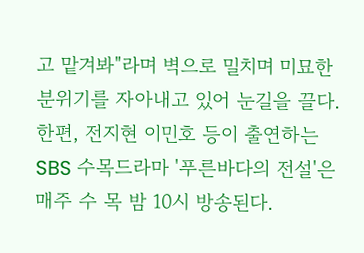고 맡겨봐"라며 벽으로 밀치며 미묘한 분위기를 자아내고 있어 눈길을 끌다.
한편, 전지현 이민호 등이 출연하는 SBS 수목드라마 '푸른바다의 전설'은 매주 수 목 밤 10시 방송된다.